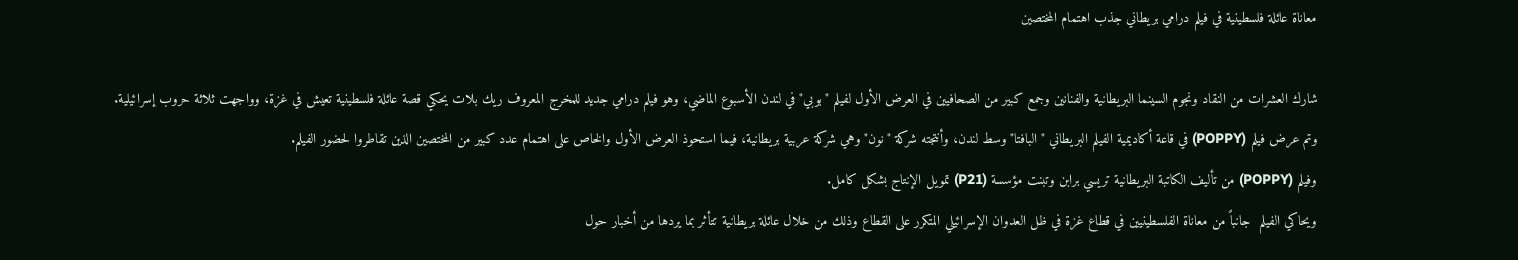معاناة عائلة فلسطينية في فيلم درامي بريطاني جذب اهتمام المختصين

شارك العشرات من النقاد ونجوم السينما البريطانية والفنانين وجمع كبير من الصحافيين في العرض الأول لفيلم "بوبي" في لندن الأسبوع الماضي، وهو فيلم درامي جديد للمخرج المعروف ريك بلات يحكي قصة عائلة فلسطينية تعيش في غزة، وواجهت ثلاثة حروب إسرائيلية.
وتم عرض فيلم (POPPY) في قاعة أكاديمية الفيلم البريطاني "البافتا" وسط لندن، وأنتجته شركة "نون" وهي شركة عربية بريطانية، فيما استحوذ العرض الأول والخاص على اهتمام عدد كبير من المختصين الذين تقاطروا لحضور الفيلم.
وفيلم (POPPY) من تأليف الكاتبة البريطانية تريسي برابن وتبنت مؤسسة (P21) تمويل الإنتاج بشكل كامل.
ويحاكي الفيلم  جانباً من معاناة الفلسطينيين في قطاع غزة في ظل العدوان الإسرائيلي المتكرر على القطاع وذلك من خلال عائلة بريطانية تتأثر بما يردها من أخبار حول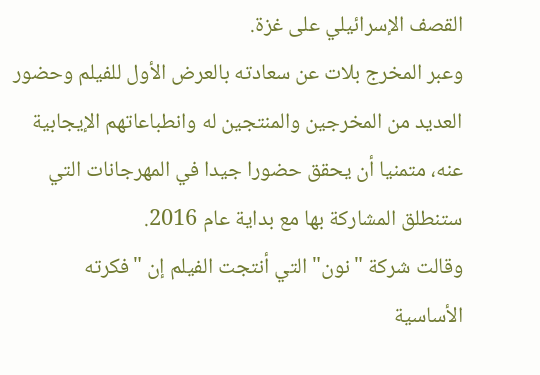القصف الإسرائيلي على غزة.
وعبر المخرج بلات عن سعادته بالعرض الأول للفيلم وحضور العديد من المخرجين والمنتجين له وانطباعاتهم الإيجابية عنه، متمنيا أن يحقق حضورا جيدا في المهرجانات التي ستنطلق المشاركة بها مع بداية عام 2016.
وقالت شركة "نون" التي أنتجت الفيلم إن "فكرته الأساسية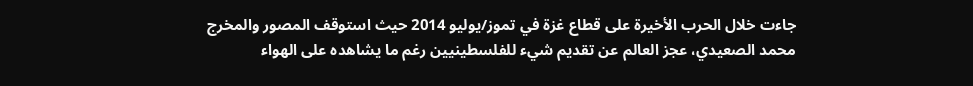جاءت خلال الحرب الأخيرة على قطاع غزة في تموز/يوليو 2014 حيث استوقف المصور والمخرج محمد الصعيدي، عجز العالم عن تقديم شيء للفلسطينيين رغم ما يشاهده على الهواء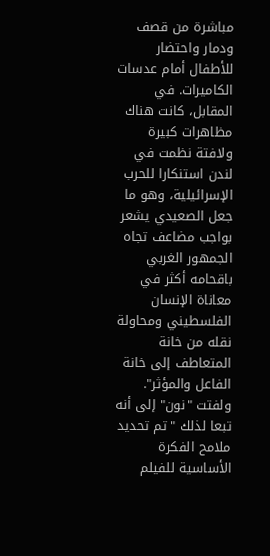مباشرة من قصف ودمار واحتضار للأطفال أمام عدسات الكاميرات. في المقابل، كانت هناك مظاهرات كبيرة ولافتة نظمت في لندن استنكارا للحرب الإسرائيلية، وهو ما جعل الصعيدي يشعر بواجب مضاعف تجاه الجمهور الغربي باقحامه أكثر في معاناة الإنسان الفلسطيني ومحاولة نقله من خانة المتعاطف إلى خانة الفاعل والمؤثر".
ولفتت "نون" إلى أنه تبعا لذلك "تم تحديد ملامح الفكرة الأساسية للفيلم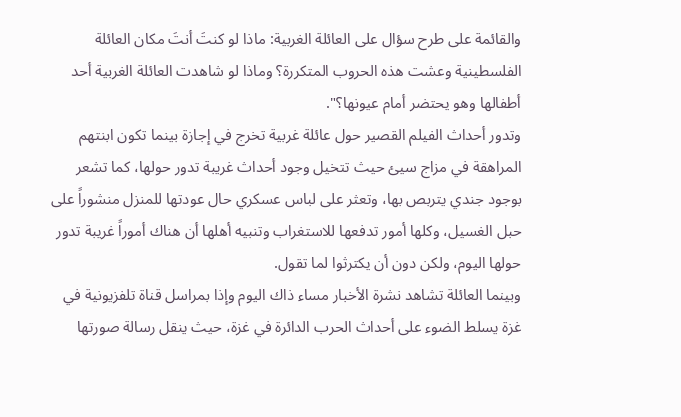والقائمة على طرح سؤال على العائلة الغربية: ماذا لو كنتَ أنتَ مكان العائلة الفلسطينية وعشت هذه الحروب المتكررة؟ وماذا لو شاهدت العائلة الغربية أحد أطفالها وهو يحتضر أمام عيونها؟".
وتدور أحداث الفيلم القصير حول عائلة غربية تخرج في إجازة بينما تكون ابنتهم المراهقة في مزاج سيئ حيث تتخيل وجود أحداث غريبة تدور حولها، كما تشعر بوجود جندي يتربص بها، وتعثر على لباس عسكري حال عودتها للمنزل منشوراً على حبل الغسيل، وكلها أمور تدفعها للاستغراب وتنبيه أهلها أن هناك أموراً غريبة تدور حولها اليوم، ولكن دون أن يكترثوا لما تقول.
وبينما العائلة تشاهد نشرة الأخبار مساء ذاك اليوم وإذا بمراسل قناة تلفزيونية في غزة يسلط الضوء على أحداث الحرب الدائرة في غزة، حيث ينقل رسالة صورتها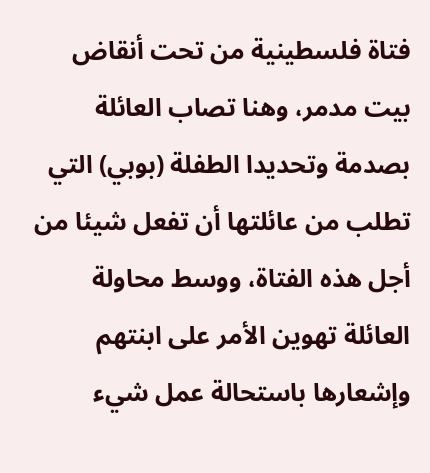فتاة فلسطينية من تحت أنقاض بيت مدمر، وهنا تصاب العائلة بصدمة وتحديدا الطفلة (بوبي) التي تطلب من عائلتها أن تفعل شيئا من أجل هذه الفتاة، ووسط محاولة العائلة تهوين الأمر على ابنتهم وإشعارها باستحالة عمل شيء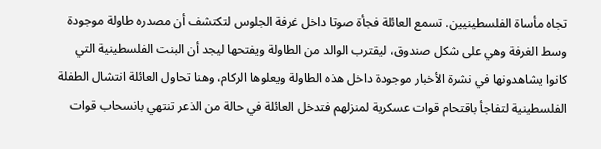تجاه مأساة الفلسطينيين. تسمع العائلة فجأة صوتا داخل غرفة الجلوس لتكتشف أن مصدره طاولة موجودة وسط الغرفة وهي على شكل صندوق، ليقترب الوالد من الطاولة ويفتحها ليجد أن البنت الفلسطينية التي كانوا يشاهدونها في نشرة الأخبار موجودة داخل هذه الطاولة ويعلوها الركام، وهنا تحاول العائلة انتشال الطفلة الفلسطينية لتفاجأ باقتحام قوات عسكرية لمنزلهم فتدخل العائلة في حالة من الذعر تنتهي بانسحاب قوات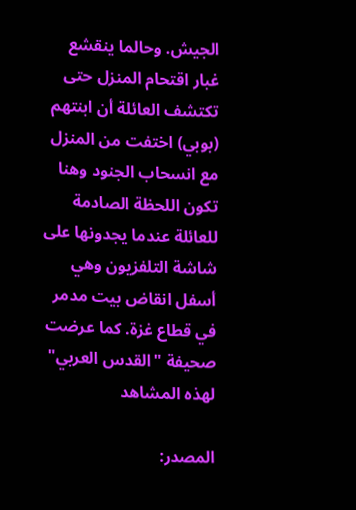الجيش. وحالما ينقشع غبار اقتحام المنزل حتى تكتشف العائلة أن ابنتهم (بوبي) اختفت من المنزل مع انسحاب الجنود وهنا تكون اللحظة الصادمة للعائلة عندما يجدونها على شاشة التلفزيون وهي أسفل انقاض بيت مدمر في قطاع غزة. كما عرضت صحيفة "القدس العربي" لهذه المشاهد

المصدر: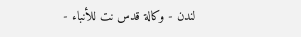لندن - وكالة قدس نت للأنباء -